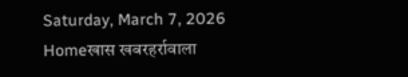Saturday, March 7, 2026
Homeखास खबरहर्रावाला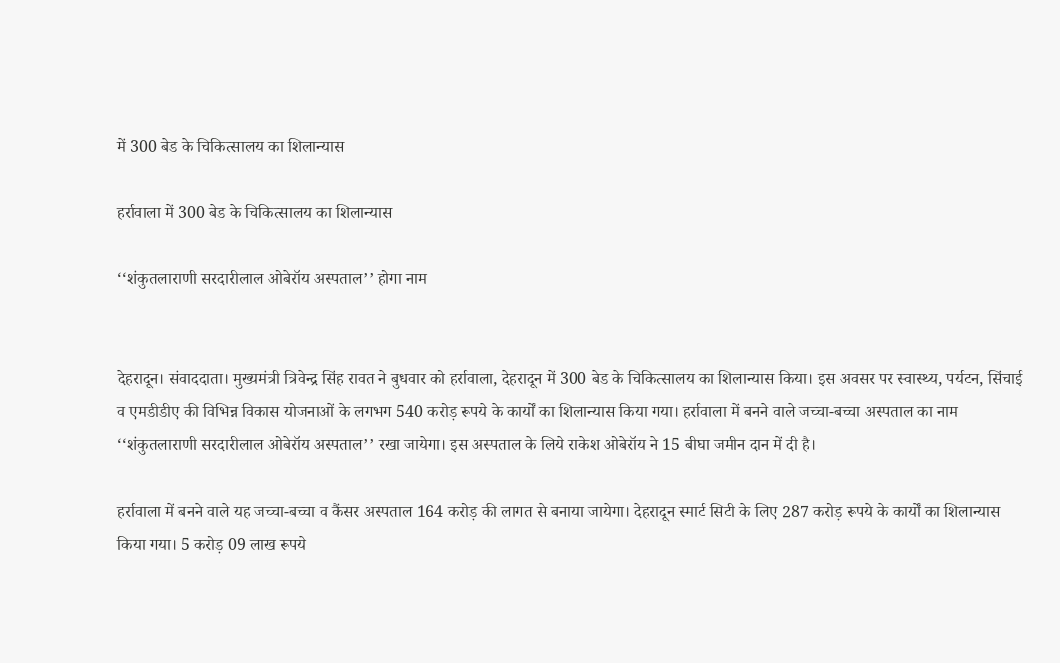में 300 बेड के चिकित्सालय का शिलान्यास

हर्रावाला में 300 बेड के चिकित्सालय का शिलान्यास

‘‘शंकुतलाराणी सरदारीलाल ओबेरॉय अस्पताल’’ होगा नाम


देहरादून। संवाददाता। मुख्यमंत्री त्रिवेन्द्र सिंह रावत ने बुधवार को हर्रावाला, देहरादून में 300 बेड के चिकित्सालय का शिलान्यास किया। इस अवसर पर स्वास्थ्य, पर्यटन, सिंचाई व एमडीडीए की विभिन्न विकास योजनाओं के लगभग 540 करोड़ रूपये के कार्यों का शिलान्यास किया गया। हर्रावाला में बनने वाले जच्चा-बच्चा अस्पताल का नाम ‘‘शंकुतलाराणी सरदारीलाल ओबेरॉय अस्पताल’’ रखा जायेगा। इस अस्पताल के लिये राकेश ओबेरॉय ने 15 बीघा जमीन दान में दी है।

हर्रावाला में बनने वाले यह जच्चा-बच्चा व कैंसर अस्पताल 164 करोड़ की लागत से बनाया जायेगा। देहरादून स्मार्ट सिटी के लिए 287 करोड़ रूपये के कार्यों का शिलान्यास किया गया। 5 करोड़ 09 लाख रूपये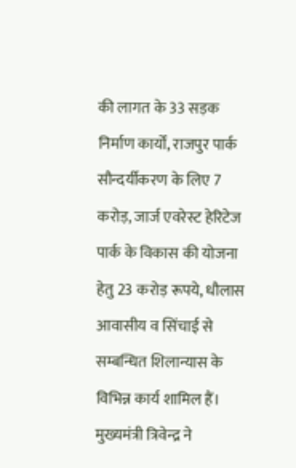की लागत के 33 सड़क निर्माण कार्यों, राजपुर पार्क सौन्दर्यीकरण के लिए 7 करोड़, जार्ज एवरेस्ट हेरिटेज पार्क के विकास की योजना हेतु 23 करोड़ रूपये, धौलास आवासीय व सिंचाई से सम्बन्धित शिलान्यास के विभिन्न कार्य शामिल हैं। मुख्यमंत्री त्रिवेन्द्र ने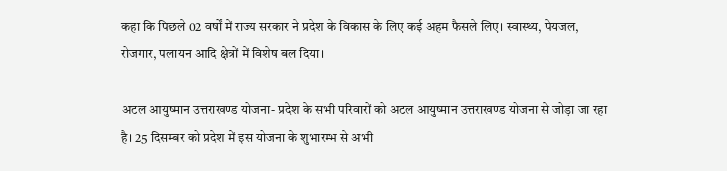कहा कि पिछले 02 वर्षों में राज्य सरकार ने प्रदेश के विकास के लिए कई अहम फैसले लिए। स्वास्थ्य, पेयजल, रोजगार, पलायन आदि क्षेत्रों में विशेष बल दिया।

अटल आयुष्मान उत्तराखण्ड योजना- प्रदेश के सभी परिवारों को अटल आयुष्मान उत्तराखण्ड योजना से जोड़ा जा रहा है। 25 दिसम्बर को प्रदेश में इस योजना के शुभारम्भ से अभी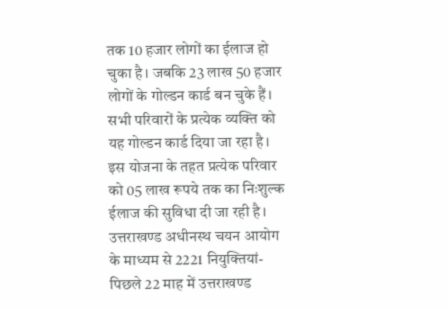तक 10 हजार लोगों का ईलाज हो चुका है। जबकि 23 लाख 50 हजार लोगों के गोल्डन कार्ड बन चुके हैं। सभी परिवारों के प्रत्येक व्यक्ति को यह गोल्डन कार्ड दिया जा रहा है। इस योजना के तहत प्रत्येक परिवार को 05 लाख रूपये तक का निःशुल्क ईलाज की सुविधा दी जा रही है।
उत्तराखण्ड अधीनस्थ चयन आयोग के माध्यम से 2221 नियुक्तियां- पिछले 22 माह में उत्तराखण्ड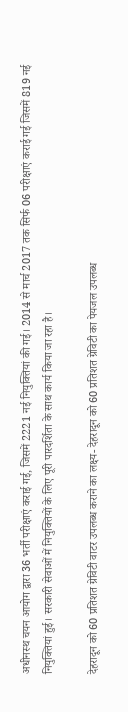अधीनस्थ चयन आयोग द्वारा 36 भर्ती परीक्षाएं कराई गई, जिसमें 2221 नई नियुक्तियां की गई। 2014 से मार्च 2017 तक सिर्फ 06 परीक्षाएं कराई गई जिसमें 819 नई नियुक्तियां हुई। सरकारी सेवाओं में नियुक्तियों के लिए पूरी पारदर्शिता के साथ कार्य किया जा रहा है।

देहरादून को 60 प्रतिशत ग्रेविटी वाटर उपलब्ध कराने का लक्ष्य- देहरादून को 60 प्रतिशत ग्रेविटी का पेयजल उपलब्ध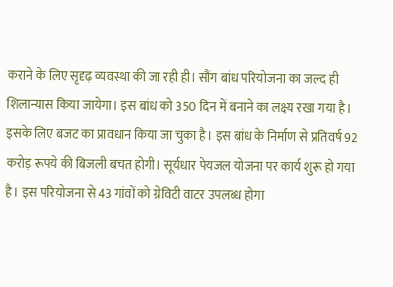कराने के लिए सृदृढ़ व्यवस्था की जा रही ही। सौंग बांध परियोजना का जल्द ही शिलान्यास किया जायेगा। इस बांध को 350 दिन में बनाने का लक्ष्य रखा गया है। इसके लिए बजट का प्रावधान किया जा चुका है। इस बांध के निर्माण से प्रतिवर्ष 92 करोड़ रूपये की बिजली बचत होगी। सूर्यधार पेयजल योजना पर कार्य शुरू हो गया है। इस परियोजना से 43 गांवों को ग्रेविटी वाटर उपलब्ध होगा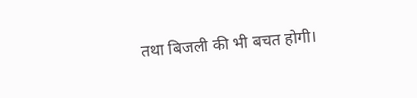तथा बिजली की भी बचत होगी।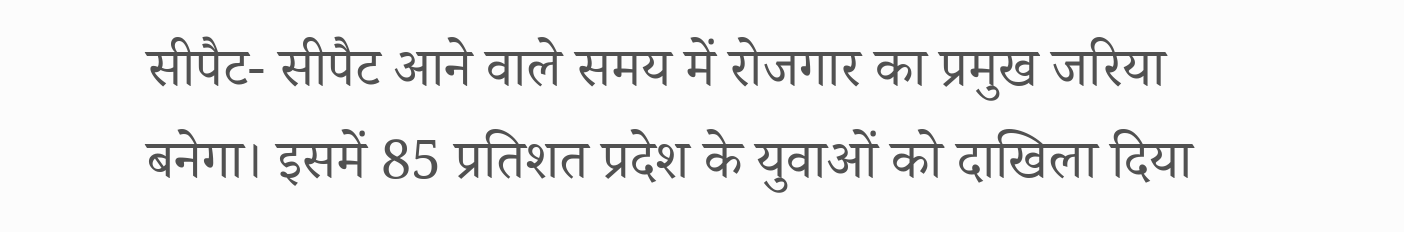सीपैट- सीपैट आने वाले समय में रोजगार का प्रमुख जरिया बनेगा। इसमें 85 प्रतिशत प्रदेश के युवाओं को दाखिला दिया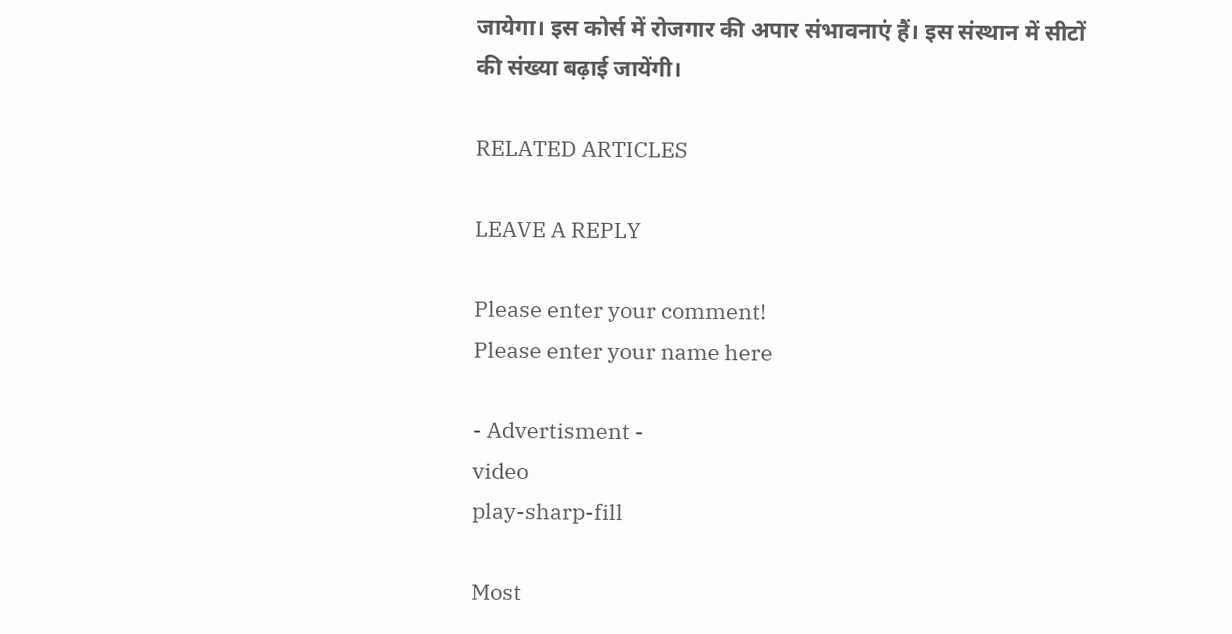जायेगा। इस कोर्स में रोजगार की अपार संभावनाएं हैं। इस संस्थान में सीटों की संख्या बढ़ाई जायेंगी।

RELATED ARTICLES

LEAVE A REPLY

Please enter your comment!
Please enter your name here

- Advertisment -
video
play-sharp-fill

Most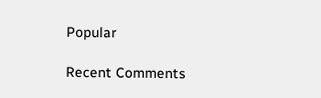Popular

Recent Comments